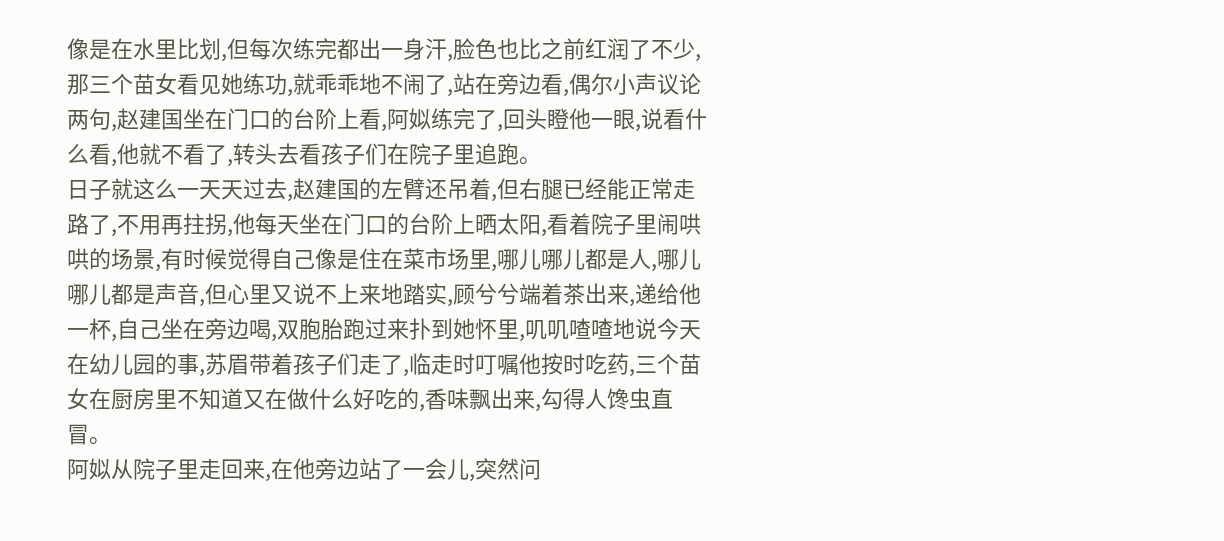像是在水里比划,但每次练完都出一身汗,脸色也比之前红润了不少,那三个苗女看见她练功,就乖乖地不闹了,站在旁边看,偶尔小声议论两句,赵建国坐在门口的台阶上看,阿姒练完了,回头瞪他一眼,说看什么看,他就不看了,转头去看孩子们在院子里追跑。
日子就这么一天天过去,赵建国的左臂还吊着,但右腿已经能正常走路了,不用再拄拐,他每天坐在门口的台阶上晒太阳,看着院子里闹哄哄的场景,有时候觉得自己像是住在菜市场里,哪儿哪儿都是人,哪儿哪儿都是声音,但心里又说不上来地踏实,顾兮兮端着茶出来,递给他一杯,自己坐在旁边喝,双胞胎跑过来扑到她怀里,叽叽喳喳地说今天在幼儿园的事,苏眉带着孩子们走了,临走时叮嘱他按时吃药,三个苗女在厨房里不知道又在做什么好吃的,香味飘出来,勾得人馋虫直冒。
阿姒从院子里走回来,在他旁边站了一会儿,突然问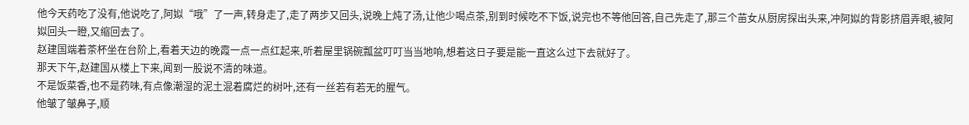他今天药吃了没有,他说吃了,阿姒“哦”了一声,转身走了,走了两步又回头,说晚上炖了汤,让他少喝点茶,别到时候吃不下饭,说完也不等他回答,自己先走了,那三个苗女从厨房探出头来,冲阿姒的背影挤眉弄眼,被阿姒回头一瞪,又缩回去了。
赵建国端着茶杯坐在台阶上,看着天边的晚霞一点一点红起来,听着屋里锅碗瓢盆叮叮当当地响,想着这日子要是能一直这么过下去就好了。
那天下午,赵建国从楼上下来,闻到一股说不清的味道。
不是饭菜香,也不是药味,有点像潮湿的泥土混着腐烂的树叶,还有一丝若有若无的腥气。
他皱了皱鼻子,顺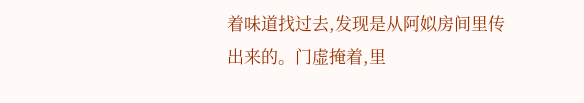着味道找过去,发现是从阿姒房间里传出来的。门虚掩着,里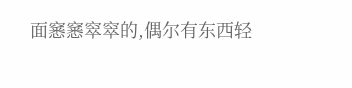面窸窸窣窣的,偶尔有东西轻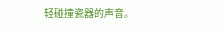轻碰撞瓷器的声音。